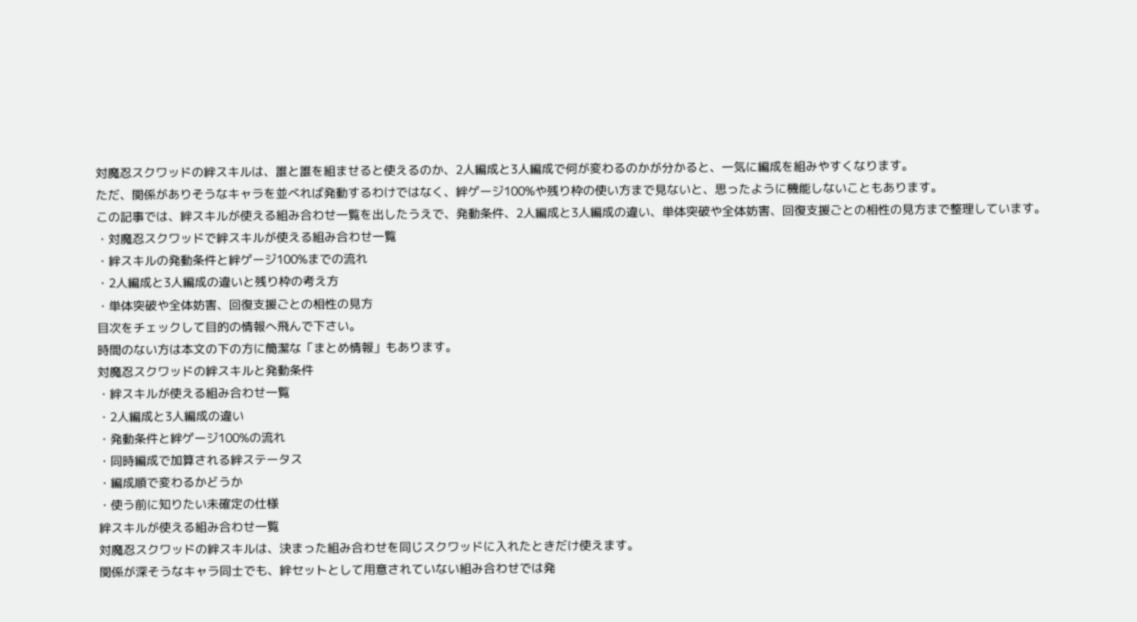対魔忍スクワッドの絆スキルは、誰と誰を組ませると使えるのか、2人編成と3人編成で何が変わるのかが分かると、一気に編成を組みやすくなります。
ただ、関係がありそうなキャラを並べれば発動するわけではなく、絆ゲージ100%や残り枠の使い方まで見ないと、思ったように機能しないこともあります。
この記事では、絆スキルが使える組み合わせ一覧を出したうえで、発動条件、2人編成と3人編成の違い、単体突破や全体妨害、回復支援ごとの相性の見方まで整理しています。
・対魔忍スクワッドで絆スキルが使える組み合わせ一覧
・絆スキルの発動条件と絆ゲージ100%までの流れ
・2人編成と3人編成の違いと残り枠の考え方
・単体突破や全体妨害、回復支援ごとの相性の見方
目次をチェックして目的の情報へ飛んで下さい。
時間のない方は本文の下の方に簡潔な「まとめ情報」もあります。
対魔忍スクワッドの絆スキルと発動条件
・絆スキルが使える組み合わせ一覧
・2人編成と3人編成の違い
・発動条件と絆ゲージ100%の流れ
・同時編成で加算される絆ステータス
・編成順で変わるかどうか
・使う前に知りたい未確定の仕様
絆スキルが使える組み合わせ一覧
対魔忍スクワッドの絆スキルは、決まった組み合わせを同じスクワッドに入れたときだけ使えます。
関係が深そうなキャラ同士でも、絆セットとして用意されていない組み合わせでは発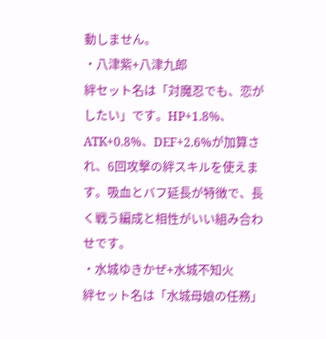動しません。
・八津紫+八津九郎
絆セット名は「対魔忍でも、恋がしたい」です。HP+1.8%、ATK+0.8%、DEF+2.6%が加算され、6回攻撃の絆スキルを使えます。吸血とバフ延長が特徴で、長く戦う編成と相性がいい組み合わせです。
・水城ゆきかぜ+水城不知火
絆セット名は「水城母娘の任務」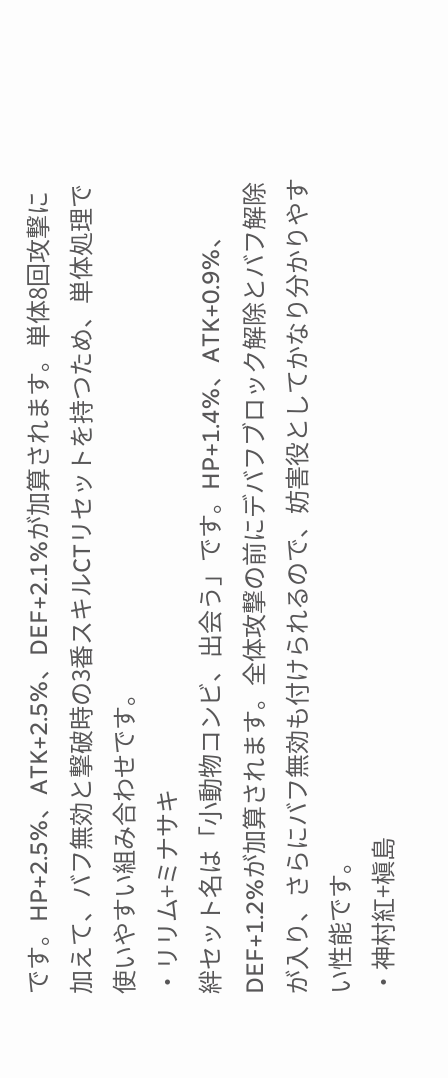です。HP+2.5%、ATK+2.5%、DEF+2.1%が加算されます。単体8回攻撃に加えて、バフ無効と撃破時の3番スキルCTリセットを持つため、単体処理で使いやすい組み合わせです。
・リリム+ミナサキ
絆セット名は「小動物コンビ、出会う」です。HP+1.4%、ATK+0.9%、DEF+1.2%が加算されます。全体攻撃の前にデバフブロック解除とバフ解除が入り、さらにバフ無効も付けられるので、妨害役としてかなり分かりやすい性能です。
・神村紅+槇島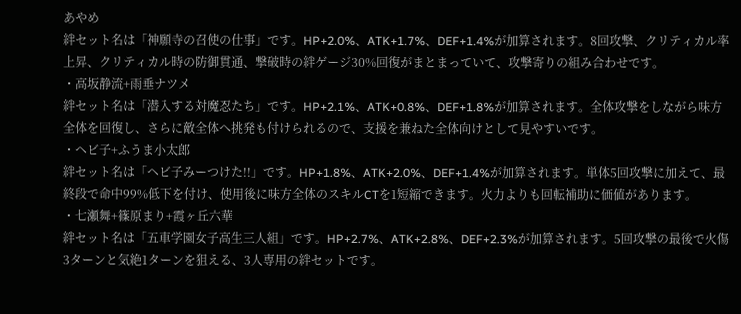あやめ
絆セット名は「神願寺の召使の仕事」です。HP+2.0%、ATK+1.7%、DEF+1.4%が加算されます。8回攻撃、クリティカル率上昇、クリティカル時の防御貫通、撃破時の絆ゲージ30%回復がまとまっていて、攻撃寄りの組み合わせです。
・高坂静流+雨垂ナツメ
絆セット名は「潜入する対魔忍たち」です。HP+2.1%、ATK+0.8%、DEF+1.8%が加算されます。全体攻撃をしながら味方全体を回復し、さらに敵全体へ挑発も付けられるので、支援を兼ねた全体向けとして見やすいです。
・ヘビ子+ふうま小太郎
絆セット名は「ヘビ子みーつけた!!」です。HP+1.8%、ATK+2.0%、DEF+1.4%が加算されます。単体5回攻撃に加えて、最終段で命中99%低下を付け、使用後に味方全体のスキルCTを1短縮できます。火力よりも回転補助に価値があります。
・七瀬舞+篠原まり+霞ヶ丘六華
絆セット名は「五車学園女子高生三人組」です。HP+2.7%、ATK+2.8%、DEF+2.3%が加算されます。5回攻撃の最後で火傷3ターンと気絶1ターンを狙える、3人専用の絆セットです。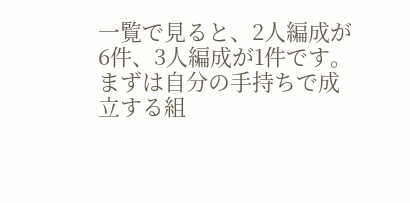一覧で見ると、2人編成が6件、3人編成が1件です。
まずは自分の手持ちで成立する組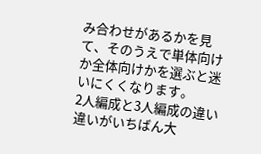み合わせがあるかを見て、そのうえで単体向けか全体向けかを選ぶと迷いにくくなります。
2人編成と3人編成の違い
違いがいちばん大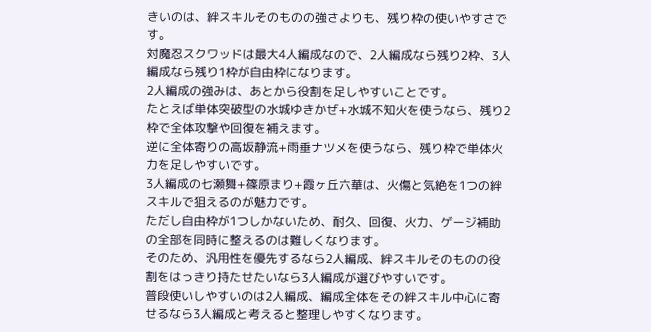きいのは、絆スキルそのものの強さよりも、残り枠の使いやすさです。
対魔忍スクワッドは最大4人編成なので、2人編成なら残り2枠、3人編成なら残り1枠が自由枠になります。
2人編成の強みは、あとから役割を足しやすいことです。
たとえば単体突破型の水城ゆきかぜ+水城不知火を使うなら、残り2枠で全体攻撃や回復を補えます。
逆に全体寄りの高坂静流+雨垂ナツメを使うなら、残り枠で単体火力を足しやすいです。
3人編成の七瀬舞+篠原まり+霞ヶ丘六華は、火傷と気絶を1つの絆スキルで狙えるのが魅力です。
ただし自由枠が1つしかないため、耐久、回復、火力、ゲージ補助の全部を同時に整えるのは難しくなります。
そのため、汎用性を優先するなら2人編成、絆スキルそのものの役割をはっきり持たせたいなら3人編成が選びやすいです。
普段使いしやすいのは2人編成、編成全体をその絆スキル中心に寄せるなら3人編成と考えると整理しやすくなります。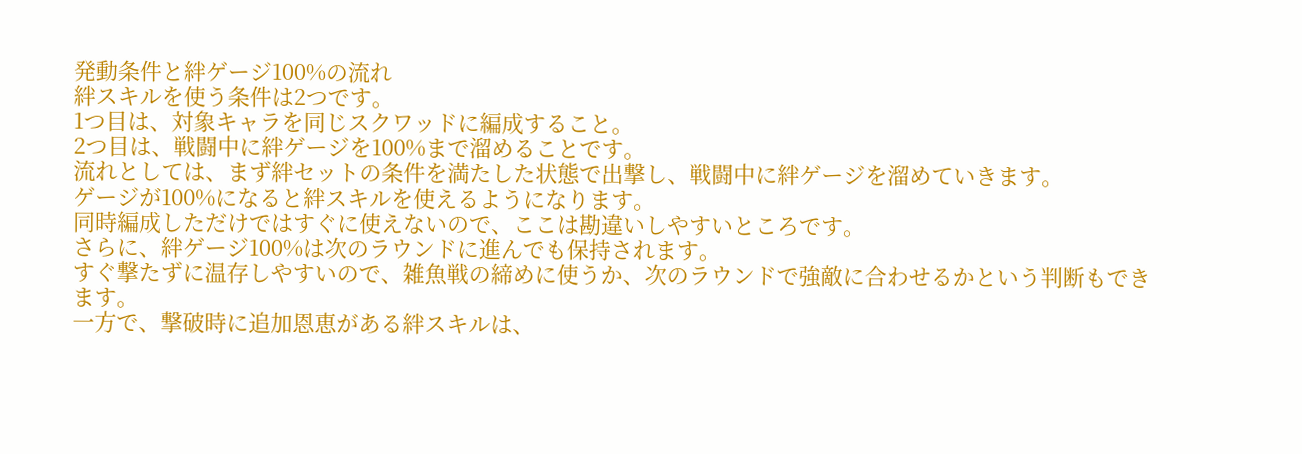発動条件と絆ゲージ100%の流れ
絆スキルを使う条件は2つです。
1つ目は、対象キャラを同じスクワッドに編成すること。
2つ目は、戦闘中に絆ゲージを100%まで溜めることです。
流れとしては、まず絆セットの条件を満たした状態で出撃し、戦闘中に絆ゲージを溜めていきます。
ゲージが100%になると絆スキルを使えるようになります。
同時編成しただけではすぐに使えないので、ここは勘違いしやすいところです。
さらに、絆ゲージ100%は次のラウンドに進んでも保持されます。
すぐ撃たずに温存しやすいので、雑魚戦の締めに使うか、次のラウンドで強敵に合わせるかという判断もできます。
一方で、撃破時に追加恩恵がある絆スキルは、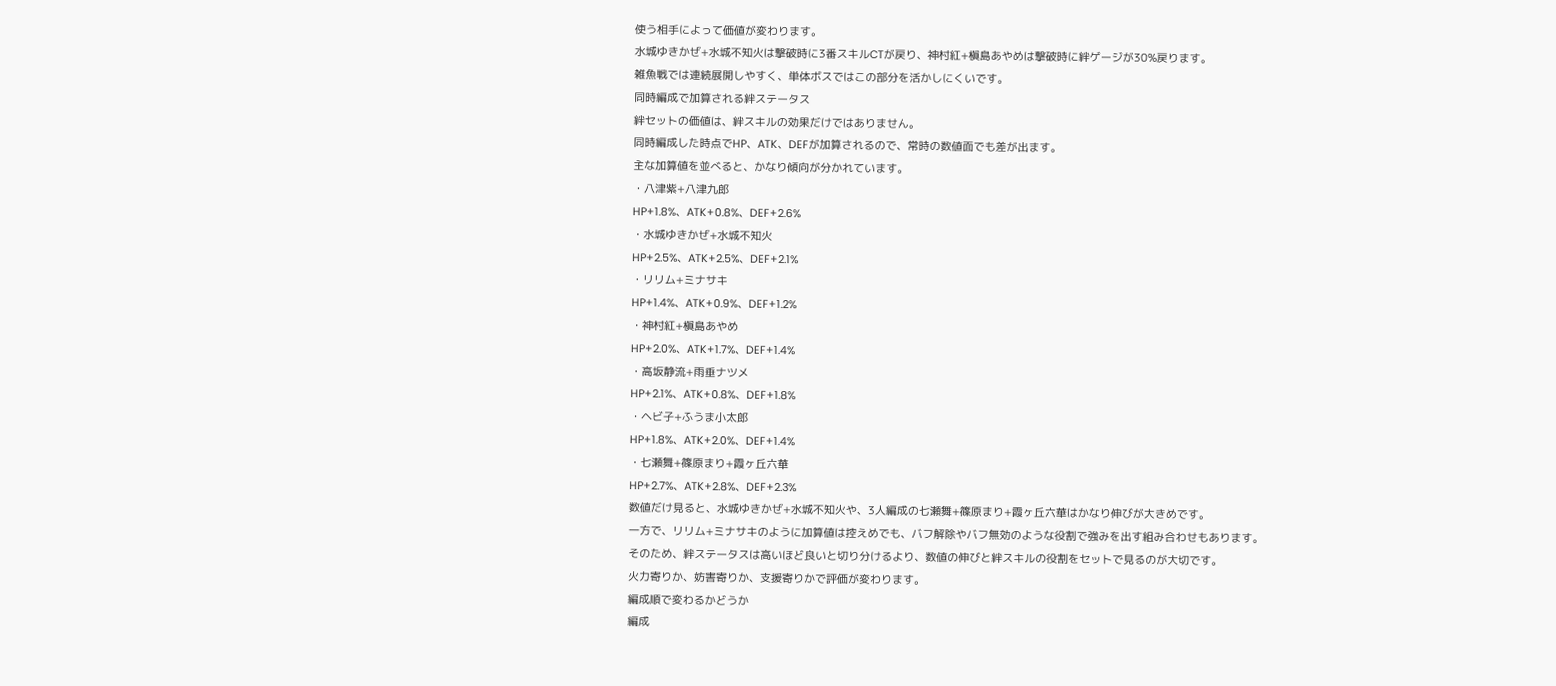使う相手によって価値が変わります。
水城ゆきかぜ+水城不知火は撃破時に3番スキルCTが戻り、神村紅+槇島あやめは撃破時に絆ゲージが30%戻ります。
雑魚戦では連続展開しやすく、単体ボスではこの部分を活かしにくいです。
同時編成で加算される絆ステータス
絆セットの価値は、絆スキルの効果だけではありません。
同時編成した時点でHP、ATK、DEFが加算されるので、常時の数値面でも差が出ます。
主な加算値を並べると、かなり傾向が分かれています。
・八津紫+八津九郎
HP+1.8%、ATK+0.8%、DEF+2.6%
・水城ゆきかぜ+水城不知火
HP+2.5%、ATK+2.5%、DEF+2.1%
・リリム+ミナサキ
HP+1.4%、ATK+0.9%、DEF+1.2%
・神村紅+槇島あやめ
HP+2.0%、ATK+1.7%、DEF+1.4%
・高坂静流+雨垂ナツメ
HP+2.1%、ATK+0.8%、DEF+1.8%
・ヘビ子+ふうま小太郎
HP+1.8%、ATK+2.0%、DEF+1.4%
・七瀬舞+篠原まり+霞ヶ丘六華
HP+2.7%、ATK+2.8%、DEF+2.3%
数値だけ見ると、水城ゆきかぜ+水城不知火や、3人編成の七瀬舞+篠原まり+霞ヶ丘六華はかなり伸びが大きめです。
一方で、リリム+ミナサキのように加算値は控えめでも、バフ解除やバフ無効のような役割で強みを出す組み合わせもあります。
そのため、絆ステータスは高いほど良いと切り分けるより、数値の伸びと絆スキルの役割をセットで見るのが大切です。
火力寄りか、妨害寄りか、支援寄りかで評価が変わります。
編成順で変わるかどうか
編成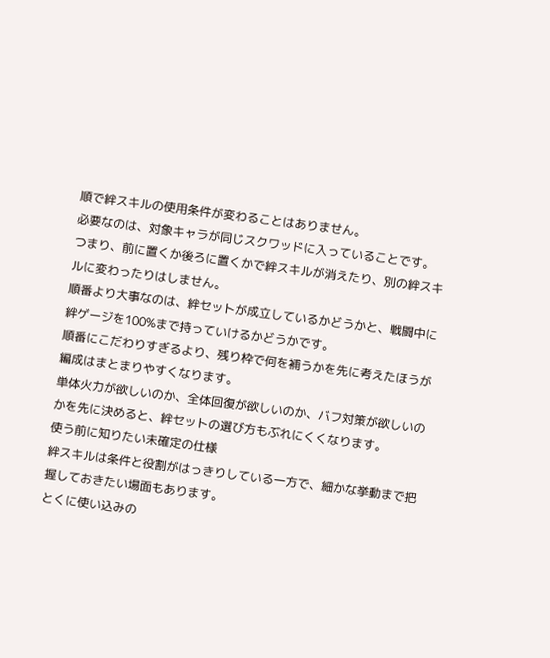順で絆スキルの使用条件が変わることはありません。
必要なのは、対象キャラが同じスクワッドに入っていることです。
つまり、前に置くか後ろに置くかで絆スキルが消えたり、別の絆スキルに変わったりはしません。
順番より大事なのは、絆セットが成立しているかどうかと、戦闘中に絆ゲージを100%まで持っていけるかどうかです。
順番にこだわりすぎるより、残り枠で何を補うかを先に考えたほうが編成はまとまりやすくなります。
単体火力が欲しいのか、全体回復が欲しいのか、バフ対策が欲しいのかを先に決めると、絆セットの選び方もぶれにくくなります。
使う前に知りたい未確定の仕様
絆スキルは条件と役割がはっきりしている一方で、細かな挙動まで把握しておきたい場面もあります。
とくに使い込みの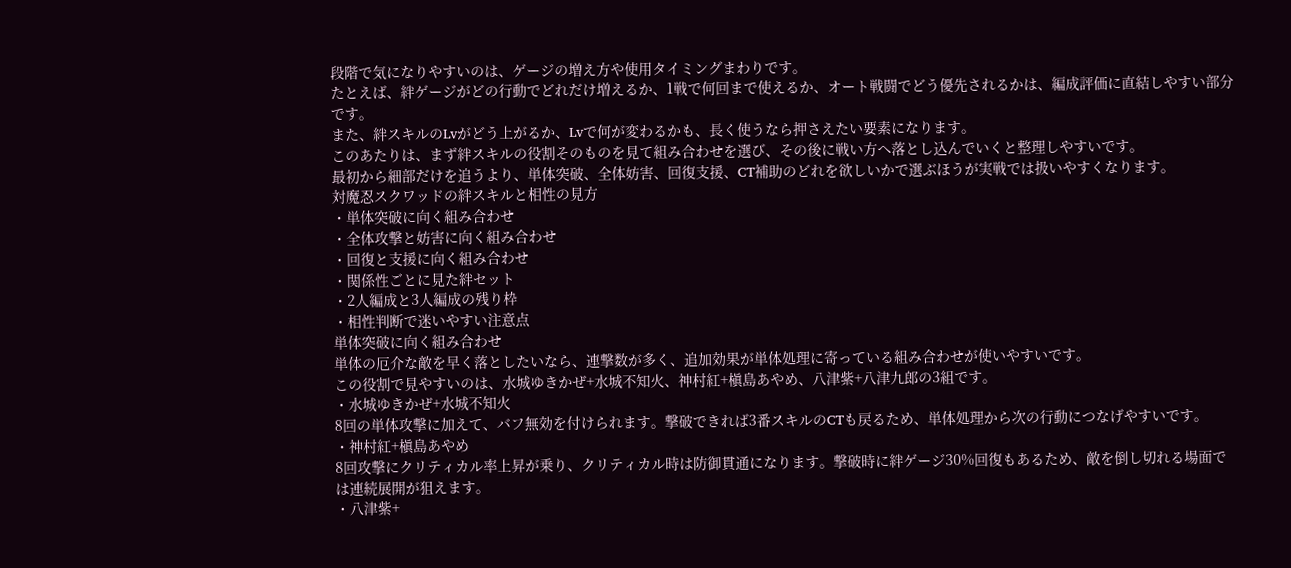段階で気になりやすいのは、ゲージの増え方や使用タイミングまわりです。
たとえば、絆ゲージがどの行動でどれだけ増えるか、1戦で何回まで使えるか、オート戦闘でどう優先されるかは、編成評価に直結しやすい部分です。
また、絆スキルのLvがどう上がるか、Lvで何が変わるかも、長く使うなら押さえたい要素になります。
このあたりは、まず絆スキルの役割そのものを見て組み合わせを選び、その後に戦い方へ落とし込んでいくと整理しやすいです。
最初から細部だけを追うより、単体突破、全体妨害、回復支援、CT補助のどれを欲しいかで選ぶほうが実戦では扱いやすくなります。
対魔忍スクワッドの絆スキルと相性の見方
・単体突破に向く組み合わせ
・全体攻撃と妨害に向く組み合わせ
・回復と支援に向く組み合わせ
・関係性ごとに見た絆セット
・2人編成と3人編成の残り枠
・相性判断で迷いやすい注意点
単体突破に向く組み合わせ
単体の厄介な敵を早く落としたいなら、連撃数が多く、追加効果が単体処理に寄っている組み合わせが使いやすいです。
この役割で見やすいのは、水城ゆきかぜ+水城不知火、神村紅+槇島あやめ、八津紫+八津九郎の3組です。
・水城ゆきかぜ+水城不知火
8回の単体攻撃に加えて、バフ無効を付けられます。撃破できれば3番スキルのCTも戻るため、単体処理から次の行動につなげやすいです。
・神村紅+槇島あやめ
8回攻撃にクリティカル率上昇が乗り、クリティカル時は防御貫通になります。撃破時に絆ゲージ30%回復もあるため、敵を倒し切れる場面では連続展開が狙えます。
・八津紫+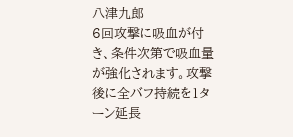八津九郎
6回攻撃に吸血が付き、条件次第で吸血量が強化されます。攻撃後に全バフ持続を1ターン延長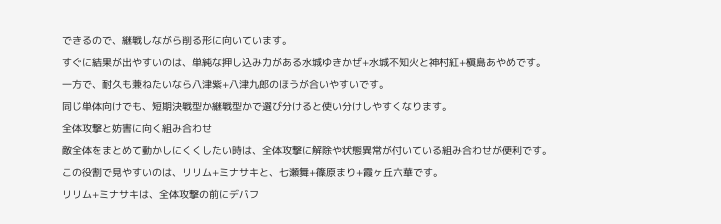できるので、継戦しながら削る形に向いています。
すぐに結果が出やすいのは、単純な押し込み力がある水城ゆきかぜ+水城不知火と神村紅+槇島あやめです。
一方で、耐久も兼ねたいなら八津紫+八津九郎のほうが合いやすいです。
同じ単体向けでも、短期決戦型か継戦型かで選び分けると使い分けしやすくなります。
全体攻撃と妨害に向く組み合わせ
敵全体をまとめて動かしにくくしたい時は、全体攻撃に解除や状態異常が付いている組み合わせが便利です。
この役割で見やすいのは、リリム+ミナサキと、七瀬舞+篠原まり+霞ヶ丘六華です。
リリム+ミナサキは、全体攻撃の前にデバフ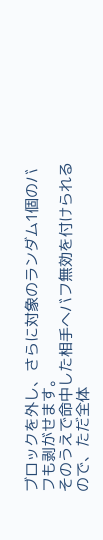ブロックを外し、さらに対象のランダム1個のバフも剥がせます。
そのうえで命中した相手へバフ無効を付けられるので、ただ全体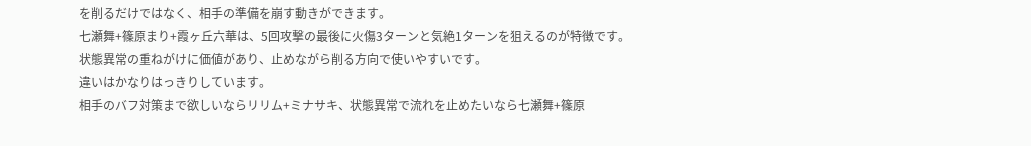を削るだけではなく、相手の準備を崩す動きができます。
七瀬舞+篠原まり+霞ヶ丘六華は、5回攻撃の最後に火傷3ターンと気絶1ターンを狙えるのが特徴です。
状態異常の重ねがけに価値があり、止めながら削る方向で使いやすいです。
違いはかなりはっきりしています。
相手のバフ対策まで欲しいならリリム+ミナサキ、状態異常で流れを止めたいなら七瀬舞+篠原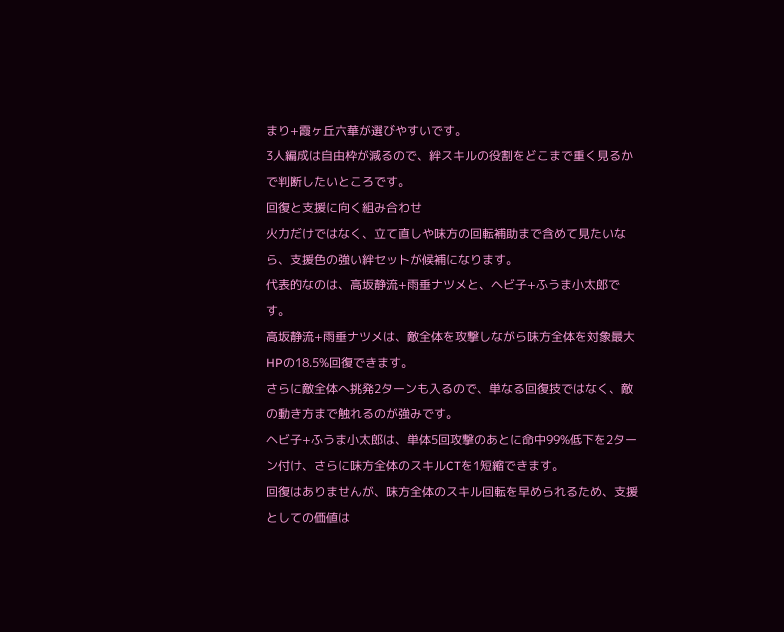まり+霞ヶ丘六華が選びやすいです。
3人編成は自由枠が減るので、絆スキルの役割をどこまで重く見るかで判断したいところです。
回復と支援に向く組み合わせ
火力だけではなく、立て直しや味方の回転補助まで含めて見たいなら、支援色の強い絆セットが候補になります。
代表的なのは、高坂静流+雨垂ナツメと、ヘビ子+ふうま小太郎です。
高坂静流+雨垂ナツメは、敵全体を攻撃しながら味方全体を対象最大HPの18.5%回復できます。
さらに敵全体へ挑発2ターンも入るので、単なる回復技ではなく、敵の動き方まで触れるのが強みです。
ヘビ子+ふうま小太郎は、単体5回攻撃のあとに命中99%低下を2ターン付け、さらに味方全体のスキルCTを1短縮できます。
回復はありませんが、味方全体のスキル回転を早められるため、支援としての価値は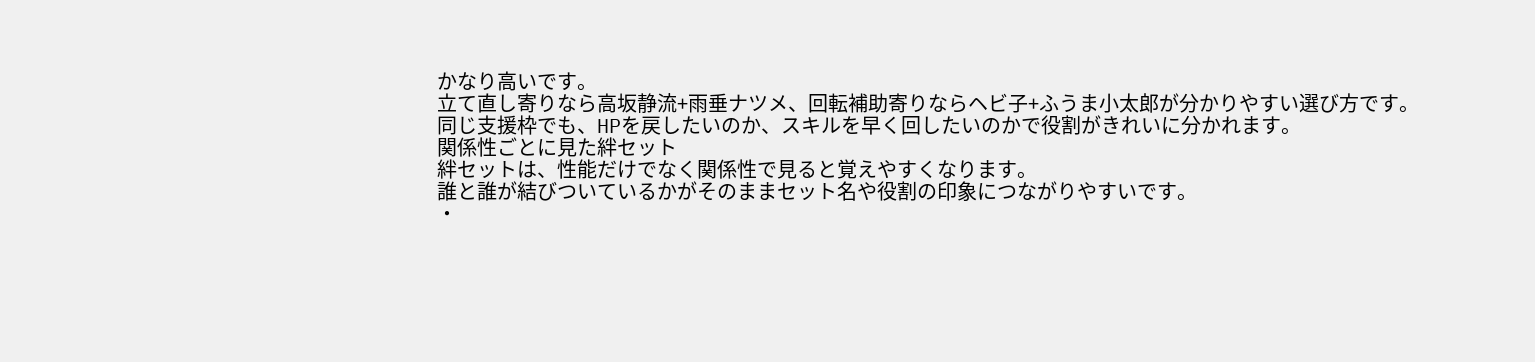かなり高いです。
立て直し寄りなら高坂静流+雨垂ナツメ、回転補助寄りならヘビ子+ふうま小太郎が分かりやすい選び方です。
同じ支援枠でも、HPを戻したいのか、スキルを早く回したいのかで役割がきれいに分かれます。
関係性ごとに見た絆セット
絆セットは、性能だけでなく関係性で見ると覚えやすくなります。
誰と誰が結びついているかがそのままセット名や役割の印象につながりやすいです。
・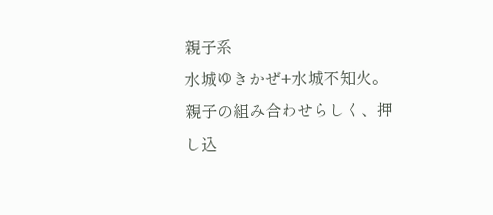親子系
水城ゆきかぜ+水城不知火。親子の組み合わせらしく、押し込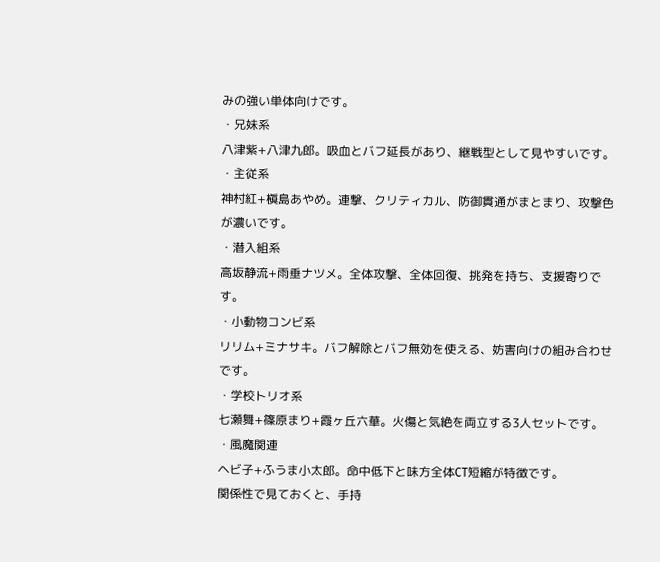みの強い単体向けです。
・兄妹系
八津紫+八津九郎。吸血とバフ延長があり、継戦型として見やすいです。
・主従系
神村紅+槇島あやめ。連撃、クリティカル、防御貫通がまとまり、攻撃色が濃いです。
・潜入組系
高坂静流+雨垂ナツメ。全体攻撃、全体回復、挑発を持ち、支援寄りです。
・小動物コンビ系
リリム+ミナサキ。バフ解除とバフ無効を使える、妨害向けの組み合わせです。
・学校トリオ系
七瀬舞+篠原まり+霞ヶ丘六華。火傷と気絶を両立する3人セットです。
・風魔関連
ヘビ子+ふうま小太郎。命中低下と味方全体CT短縮が特徴です。
関係性で見ておくと、手持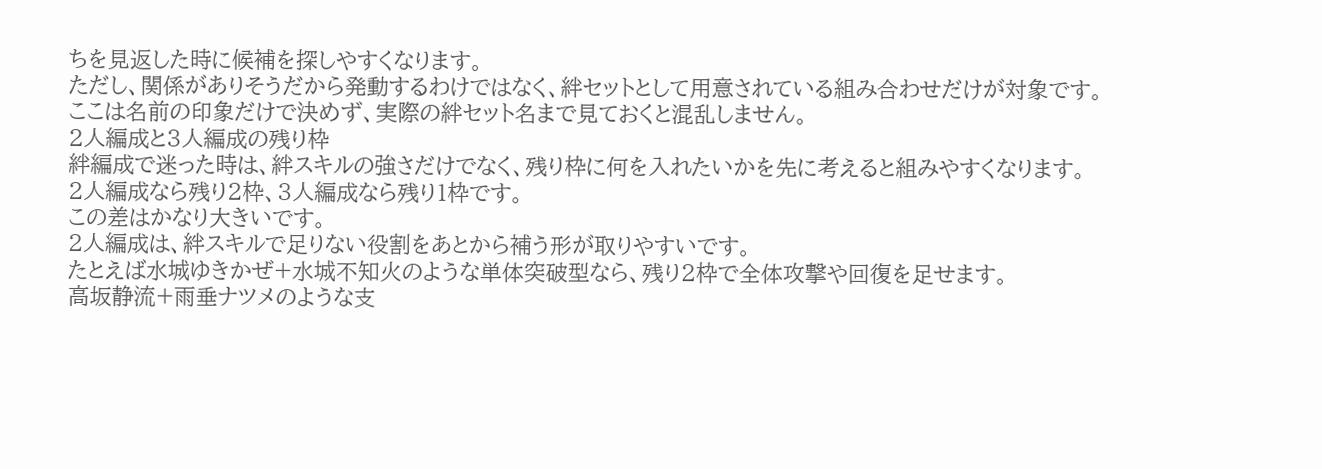ちを見返した時に候補を探しやすくなります。
ただし、関係がありそうだから発動するわけではなく、絆セットとして用意されている組み合わせだけが対象です。
ここは名前の印象だけで決めず、実際の絆セット名まで見ておくと混乱しません。
2人編成と3人編成の残り枠
絆編成で迷った時は、絆スキルの強さだけでなく、残り枠に何を入れたいかを先に考えると組みやすくなります。
2人編成なら残り2枠、3人編成なら残り1枠です。
この差はかなり大きいです。
2人編成は、絆スキルで足りない役割をあとから補う形が取りやすいです。
たとえば水城ゆきかぜ+水城不知火のような単体突破型なら、残り2枠で全体攻撃や回復を足せます。
高坂静流+雨垂ナツメのような支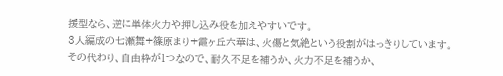援型なら、逆に単体火力や押し込み役を加えやすいです。
3人編成の七瀬舞+篠原まり+霞ヶ丘六華は、火傷と気絶という役割がはっきりしています。
その代わり、自由枠が1つなので、耐久不足を補うか、火力不足を補うか、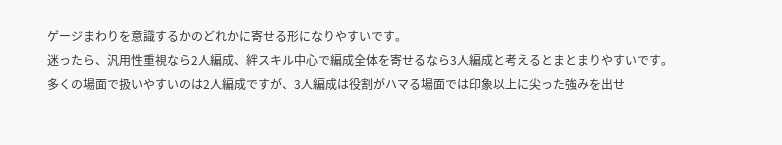ゲージまわりを意識するかのどれかに寄せる形になりやすいです。
迷ったら、汎用性重視なら2人編成、絆スキル中心で編成全体を寄せるなら3人編成と考えるとまとまりやすいです。
多くの場面で扱いやすいのは2人編成ですが、3人編成は役割がハマる場面では印象以上に尖った強みを出せ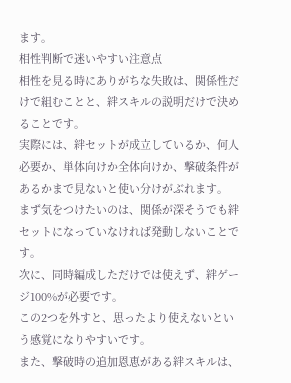ます。
相性判断で迷いやすい注意点
相性を見る時にありがちな失敗は、関係性だけで組むことと、絆スキルの説明だけで決めることです。
実際には、絆セットが成立しているか、何人必要か、単体向けか全体向けか、撃破条件があるかまで見ないと使い分けがぶれます。
まず気をつけたいのは、関係が深そうでも絆セットになっていなければ発動しないことです。
次に、同時編成しただけでは使えず、絆ゲージ100%が必要です。
この2つを外すと、思ったより使えないという感覚になりやすいです。
また、撃破時の追加恩恵がある絆スキルは、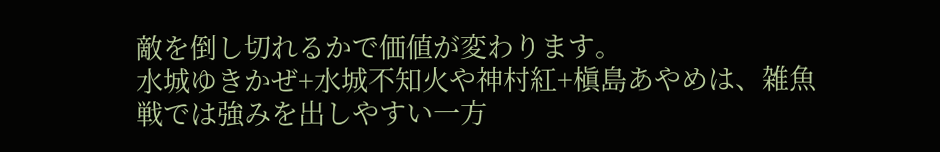敵を倒し切れるかで価値が変わります。
水城ゆきかぜ+水城不知火や神村紅+槇島あやめは、雑魚戦では強みを出しやすい一方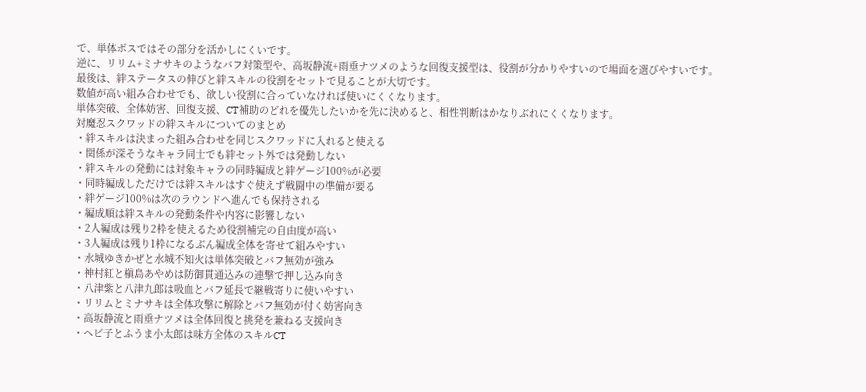で、単体ボスではその部分を活かしにくいです。
逆に、リリム+ミナサキのようなバフ対策型や、高坂静流+雨垂ナツメのような回復支援型は、役割が分かりやすいので場面を選びやすいです。
最後は、絆ステータスの伸びと絆スキルの役割をセットで見ることが大切です。
数値が高い組み合わせでも、欲しい役割に合っていなければ使いにくくなります。
単体突破、全体妨害、回復支援、CT補助のどれを優先したいかを先に決めると、相性判断はかなりぶれにくくなります。
対魔忍スクワッドの絆スキルについてのまとめ
・絆スキルは決まった組み合わせを同じスクワッドに入れると使える
・関係が深そうなキャラ同士でも絆セット外では発動しない
・絆スキルの発動には対象キャラの同時編成と絆ゲージ100%が必要
・同時編成しただけでは絆スキルはすぐ使えず戦闘中の準備が要る
・絆ゲージ100%は次のラウンドへ進んでも保持される
・編成順は絆スキルの発動条件や内容に影響しない
・2人編成は残り2枠を使えるため役割補完の自由度が高い
・3人編成は残り1枠になるぶん編成全体を寄せて組みやすい
・水城ゆきかぜと水城不知火は単体突破とバフ無効が強み
・神村紅と槇島あやめは防御貫通込みの連撃で押し込み向き
・八津紫と八津九郎は吸血とバフ延長で継戦寄りに使いやすい
・リリムとミナサキは全体攻撃に解除とバフ無効が付く妨害向き
・高坂静流と雨垂ナツメは全体回復と挑発を兼ねる支援向き
・ヘビ子とふうま小太郎は味方全体のスキルCT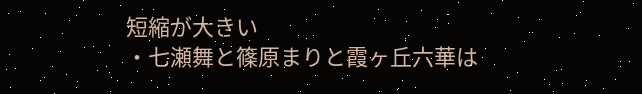短縮が大きい
・七瀬舞と篠原まりと霞ヶ丘六華は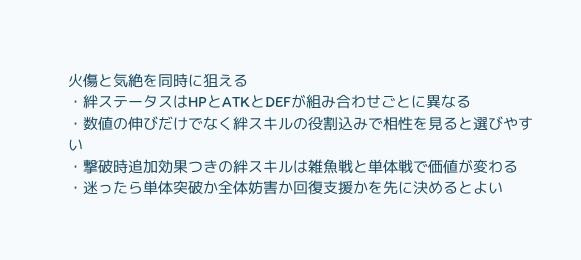火傷と気絶を同時に狙える
・絆ステータスはHPとATKとDEFが組み合わせごとに異なる
・数値の伸びだけでなく絆スキルの役割込みで相性を見ると選びやすい
・撃破時追加効果つきの絆スキルは雑魚戦と単体戦で価値が変わる
・迷ったら単体突破か全体妨害か回復支援かを先に決めるとよい